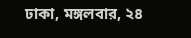ঢাকা, মঙ্গলবার, ২৪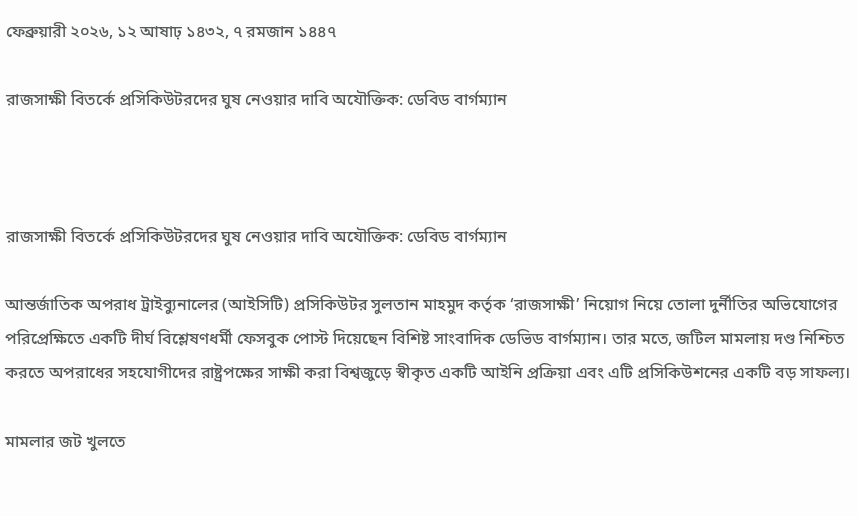ফেব্রুয়ারী ২০২৬, ১২ আষাঢ় ১৪৩২, ৭ রমজান ১৪৪৭

রাজসাক্ষী বিতর্কে প্রসিকিউটরদের ঘুষ নেওয়ার দাবি অযৌক্তিক: ডেবিড বার্গম্যান



রাজসাক্ষী বিতর্কে প্রসিকিউটরদের ঘুষ নেওয়ার দাবি অযৌক্তিক: ডেবিড বার্গম্যান

আন্তর্জাতিক অপরাধ ট্রাইব্যুনালের (আইসিটি) প্রসিকিউটর সুলতান মাহমুদ কর্তৃক ‘রাজসাক্ষী’ নিয়োগ নিয়ে তোলা দুর্নীতির অভিযোগের পরিপ্রেক্ষিতে একটি দীর্ঘ বিশ্লেষণধর্মী ফেসবুক পোস্ট দিয়েছেন বিশিষ্ট সাংবাদিক ডেভিড বার্গম্যান। তার মতে, জটিল মামলায় দণ্ড নিশ্চিত করতে অপরাধের সহযোগীদের রাষ্ট্রপক্ষের সাক্ষী করা বিশ্বজুড়ে স্বীকৃত একটি আইনি প্রক্রিয়া এবং এটি প্রসিকিউশনের একটি বড় সাফল্য।

মামলার জট খুলতে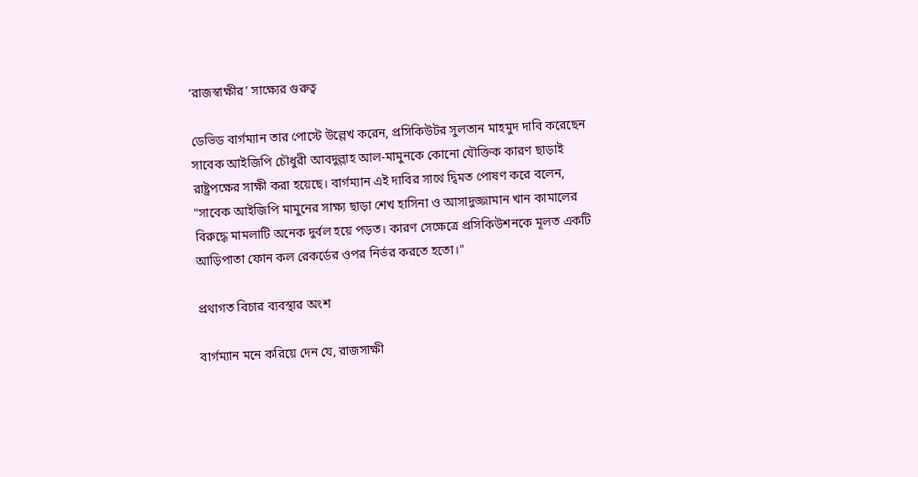‘রাজস্বাক্ষীর’ সাক্ষ্যের গুরুত্ব

ডেভিড বার্গম্যান তার পোস্টে উল্লেখ করেন, প্রসিকিউটর সুলতান মাহমুদ দাবি করেছেন সাবেক আইজিপি চৌধুরী আবদুল্লাহ আল-মামুনকে কোনো যৌক্তিক কারণ ছাড়াই রাষ্ট্রপক্ষের সাক্ষী করা হয়েছে। বার্গম্যান এই দাবির সাথে দ্বিমত পোষণ করে বলেন, "সাবেক আইজিপি মামুনের সাক্ষ্য ছাড়া শেখ হাসিনা ও আসাদুজ্জামান খান কামালের বিরুদ্ধে মামলাটি অনেক দুর্বল হয়ে পড়ত। কারণ সেক্ষেত্রে প্রসিকিউশনকে মূলত একটি আড়িপাতা ফোন কল রেকর্ডের ওপর নির্ভর করতে হতো।"

প্রথাগত বিচার ব্যবস্থার অংশ

বার্গম্যান মনে করিয়ে দেন যে, রাজসাক্ষী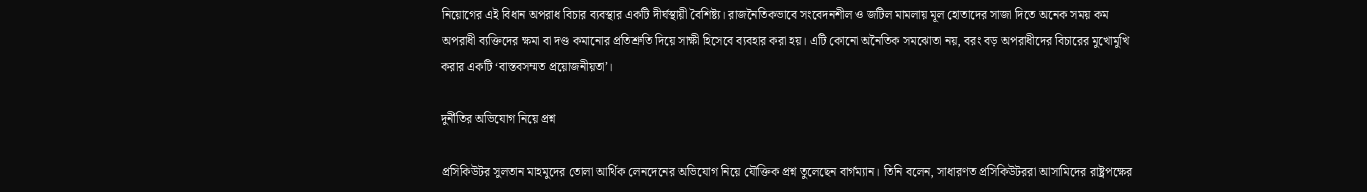নিয়োগের এই বিধান অপরাধ বিচার ব্যবস্থার একটি দীর্ঘস্থায়ী বৈশিষ্ট্য। রাজনৈতিকভাবে সংবেদনশীল ও জটিল মামলায় মূল হোতাদের সাজা দিতে অনেক সময় কম অপরাধী ব্যক্তিদের ক্ষমা বা দণ্ড কমানোর প্রতিশ্রুতি দিয়ে সাক্ষী হিসেবে ব্যবহার করা হয়। এটি কোনো অনৈতিক সমঝোতা নয়, বরং বড় অপরাধীদের বিচারের মুখোমুখি করার একটি ‘বাস্তবসম্মত প্রয়োজনীয়তা’।

দুর্নীতির অভিযোগ নিয়ে প্রশ্ন

প্রসিকিউটর সুলতান মাহমুদের তোলা আর্থিক লেনদেনের অভিযোগ নিয়ে যৌক্তিক প্রশ্ন তুলেছেন বার্গম্যান। তিনি বলেন, সাধারণত প্রসিকিউটররা আসামিদের রাষ্ট্রপক্ষের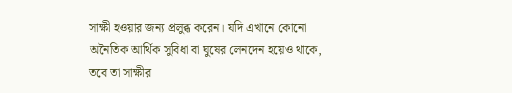সাক্ষী হওয়ার জন্য প্রলুব্ধ করেন। যদি এখানে কোনো অনৈতিক আর্থিক সুবিধা বা ঘুষের লেনদেন হয়েও থাকে, তবে তা সাক্ষীর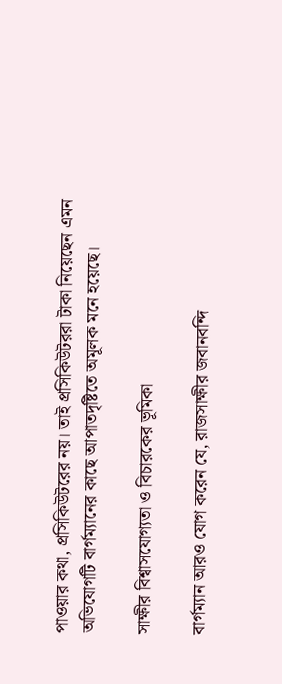পাওয়ার কথা, প্রসিকিউটরের নয়। তাই প্রসিকিউটররা টাকা নিয়েছেন এমন অভিযোগটি বার্গম্যানের কাছে আপাতদৃষ্টিতে অমূলক মনে হয়েছে।

সাক্ষীর বিশ্বাসযোগ্যতা ও বিচারকের ভূমিকা

বার্গম্যান আরও যোগ করেন যে, রাজসাক্ষীর জবানবন্দি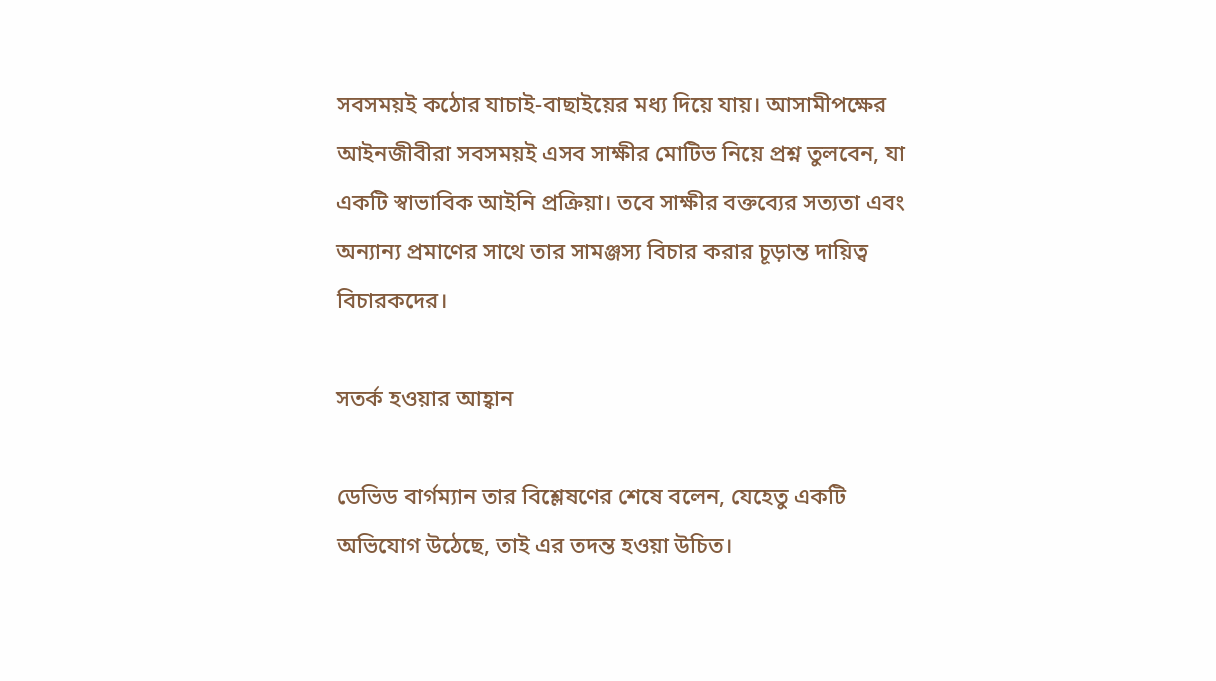সবসময়ই কঠোর যাচাই-বাছাইয়ের মধ্য দিয়ে যায়। আসামীপক্ষের আইনজীবীরা সবসময়ই এসব সাক্ষীর মোটিভ নিয়ে প্রশ্ন তুলবেন, যা একটি স্বাভাবিক আইনি প্রক্রিয়া। তবে সাক্ষীর বক্তব্যের সত্যতা এবং অন্যান্য প্রমাণের সাথে তার সামঞ্জস্য বিচার করার চূড়ান্ত দায়িত্ব বিচারকদের।

সতর্ক হওয়ার আহ্বান

ডেভিড বার্গম্যান তার বিশ্লেষণের শেষে বলেন, যেহেতু একটি অভিযোগ উঠেছে, তাই এর তদন্ত হওয়া উচিত।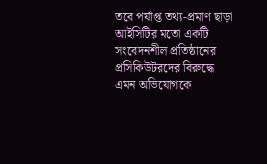তবে পর্যাপ্ত তথ্য-প্রমাণ ছাড়া আইসিটির মতো একটি সংবেদনশীল প্রতিষ্ঠানের প্রসিকিউটরদের বিরুদ্ধে এমন অভিযোগকে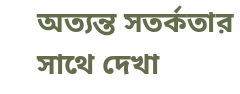অত্যন্ত সতর্কতার সাথে দেখা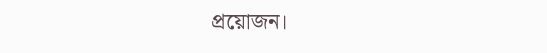প্রয়োজন।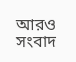আরও সংবাদ